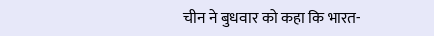चीन ने बुधवार को कहा कि भारत-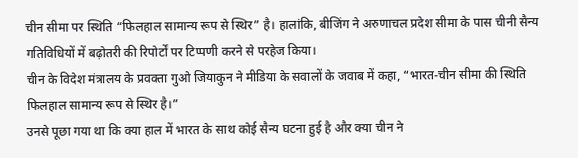चीन सीमा पर स्थिति “फिलहाल सामान्य रूप से स्थिर” है। हालांकि, बीजिंग ने अरुणाचल प्रदेश सीमा के पास चीनी सैन्य गतिविधियों में बढ़ोतरी की रिपोर्टों पर टिप्पणी करने से परहेज किया।
चीन के विदेश मंत्रालय के प्रवक्ता गुओ जियाकुन ने मीडिया के सवालों के जवाब में कहा, “भारत-चीन सीमा की स्थिति फिलहाल सामान्य रूप से स्थिर है।”
उनसे पूछा गया था कि क्या हाल में भारत के साथ कोई सैन्य घटना हुई है और क्या चीन ने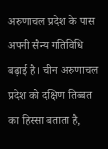अरुणाचल प्रदेश के पास अपनी सैन्य गतिविधि बढ़ाई है। चीन अरुणाचल प्रदेश को दक्षिण तिब्बत का हिस्सा बताता है,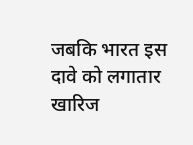जबकि भारत इस दावे को लगातार खारिज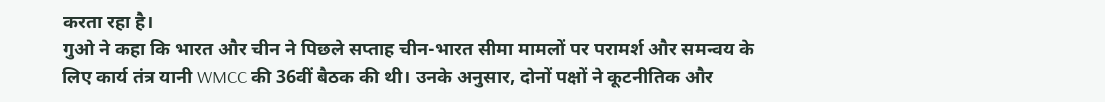करता रहा है।
गुओ ने कहा कि भारत और चीन ने पिछले सप्ताह चीन-भारत सीमा मामलों पर परामर्श और समन्वय के लिए कार्य तंत्र यानी WMCC की 36वीं बैठक की थी। उनके अनुसार, दोनों पक्षों ने कूटनीतिक और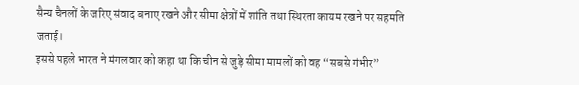सैन्य चैनलों के जरिए संवाद बनाए रखने और सीमा क्षेत्रों में शांति तथा स्थिरता कायम रखने पर सहमति जताई।
इससे पहले भारत ने मंगलवार को कहा था कि चीन से जुड़े सीमा मामलों को वह “सबसे गंभीर”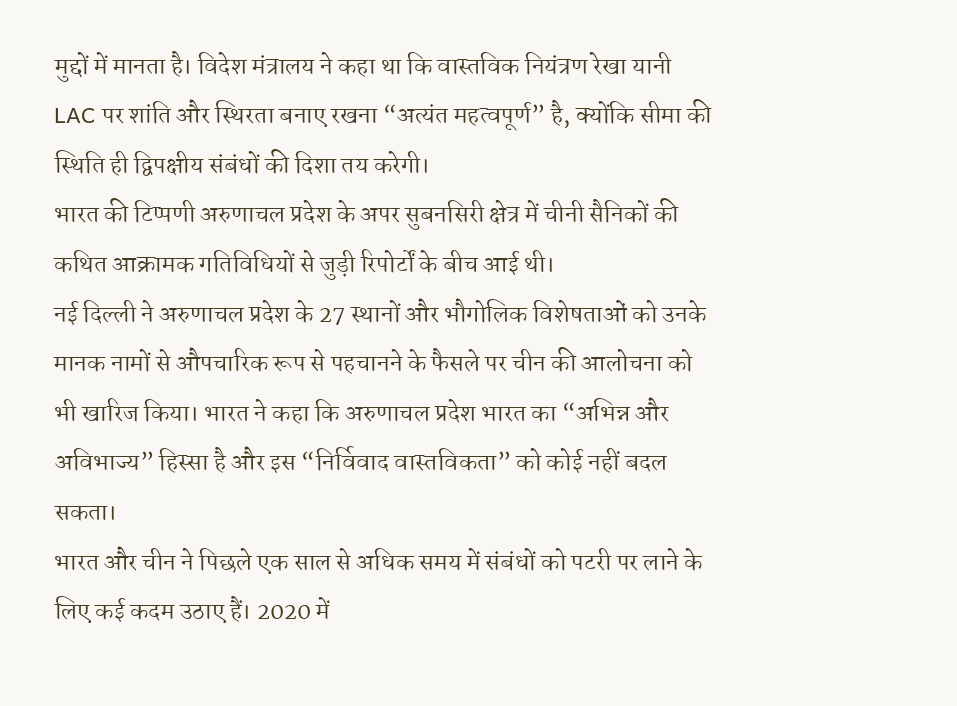मुद्दों में मानता है। विदेश मंत्रालय ने कहा था कि वास्तविक नियंत्रण रेखा यानी LAC पर शांति और स्थिरता बनाए रखना “अत्यंत महत्वपूर्ण” है, क्योंकि सीमा की स्थिति ही द्विपक्षीय संबंधों की दिशा तय करेगी।
भारत की टिप्पणी अरुणाचल प्रदेश के अपर सुबनसिरी क्षेत्र में चीनी सैनिकों की कथित आक्रामक गतिविधियों से जुड़ी रिपोर्टों के बीच आई थी।
नई दिल्ली ने अरुणाचल प्रदेश के 27 स्थानों और भौगोलिक विशेषताओं को उनके मानक नामों से औपचारिक रूप से पहचानने के फैसले पर चीन की आलोचना को भी खारिज किया। भारत ने कहा कि अरुणाचल प्रदेश भारत का “अभिन्न और अविभाज्य” हिस्सा है और इस “निर्विवाद वास्तविकता” को कोई नहीं बदल सकता।
भारत और चीन ने पिछले एक साल से अधिक समय में संबंधों को पटरी पर लाने के लिए कई कदम उठाए हैं। 2020 में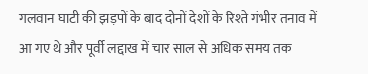गलवान घाटी की झड़पों के बाद दोनों देशों के रिश्ते गंभीर तनाव में आ गए थे और पूर्वी लद्दाख में चार साल से अधिक समय तक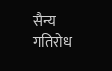सैन्य गतिरोध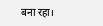बना रहा।